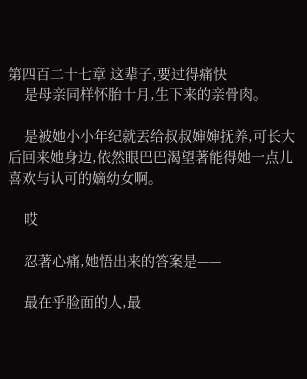第四百二十七章 这辈子,要过得痛快
    是母亲同样怀胎十月,生下来的亲骨肉。

    是被她小小年纪就丟给叔叔婶婶抚养,可长大后回来她身边,依然眼巴巴渴望著能得她一点儿喜欢与认可的嫡幼女啊。

    哎

    忍著心痛,她悟出来的答案是——

    最在乎脸面的人,最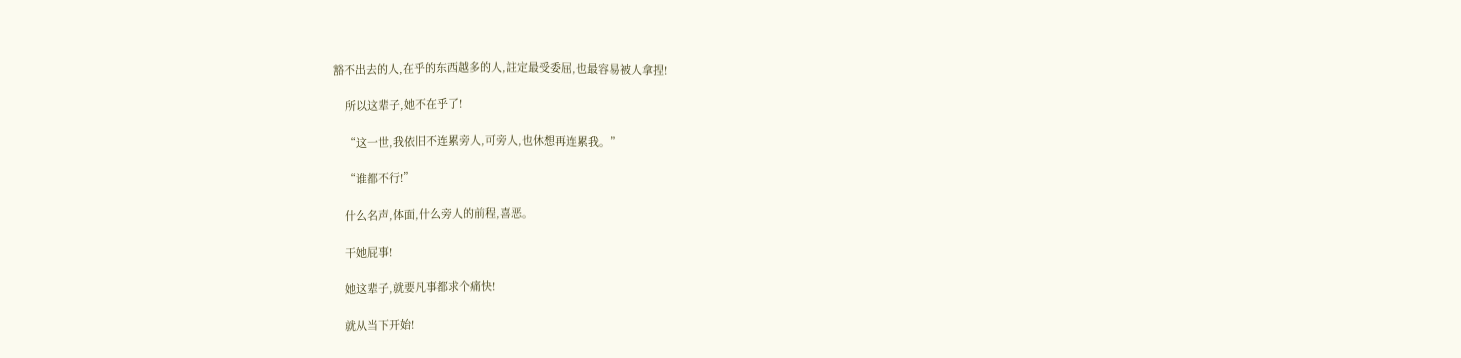豁不出去的人,在乎的东西越多的人,註定最受委屈,也最容易被人拿捏!

    所以这辈子,她不在乎了!

    “这一世,我依旧不连累旁人,可旁人,也休想再连累我。”

    “谁都不行!”

    什么名声,体面,什么旁人的前程,喜恶。

    干她屁事!

    她这辈子,就要凡事都求个痛快!

    就从当下开始!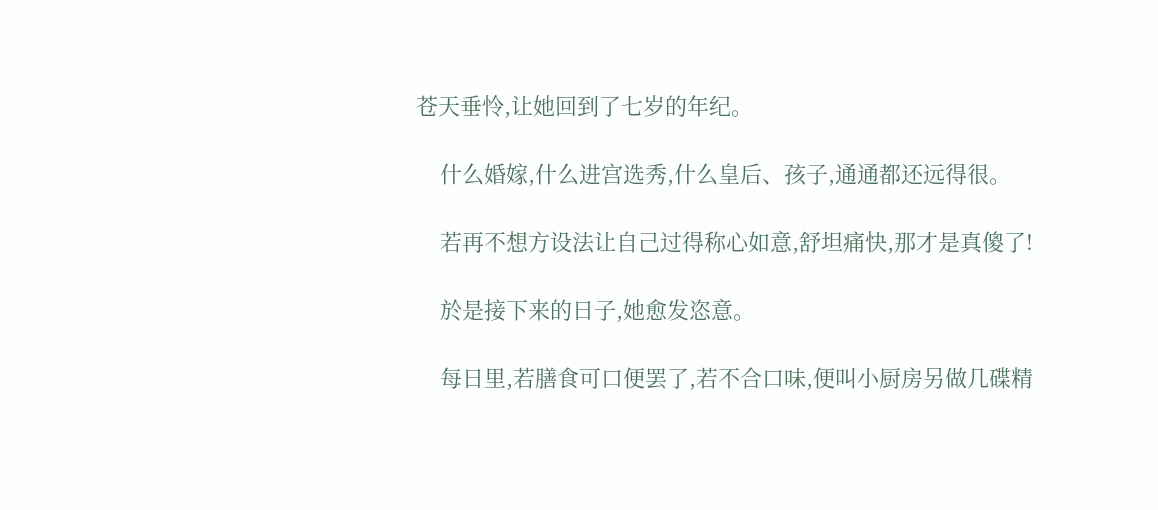苍天垂怜,让她回到了七岁的年纪。

    什么婚嫁,什么进宫选秀,什么皇后、孩子,通通都还远得很。

    若再不想方设法让自己过得称心如意,舒坦痛快,那才是真傻了!

    於是接下来的日子,她愈发恣意。

    每日里,若膳食可口便罢了,若不合口味,便叫小厨房另做几碟精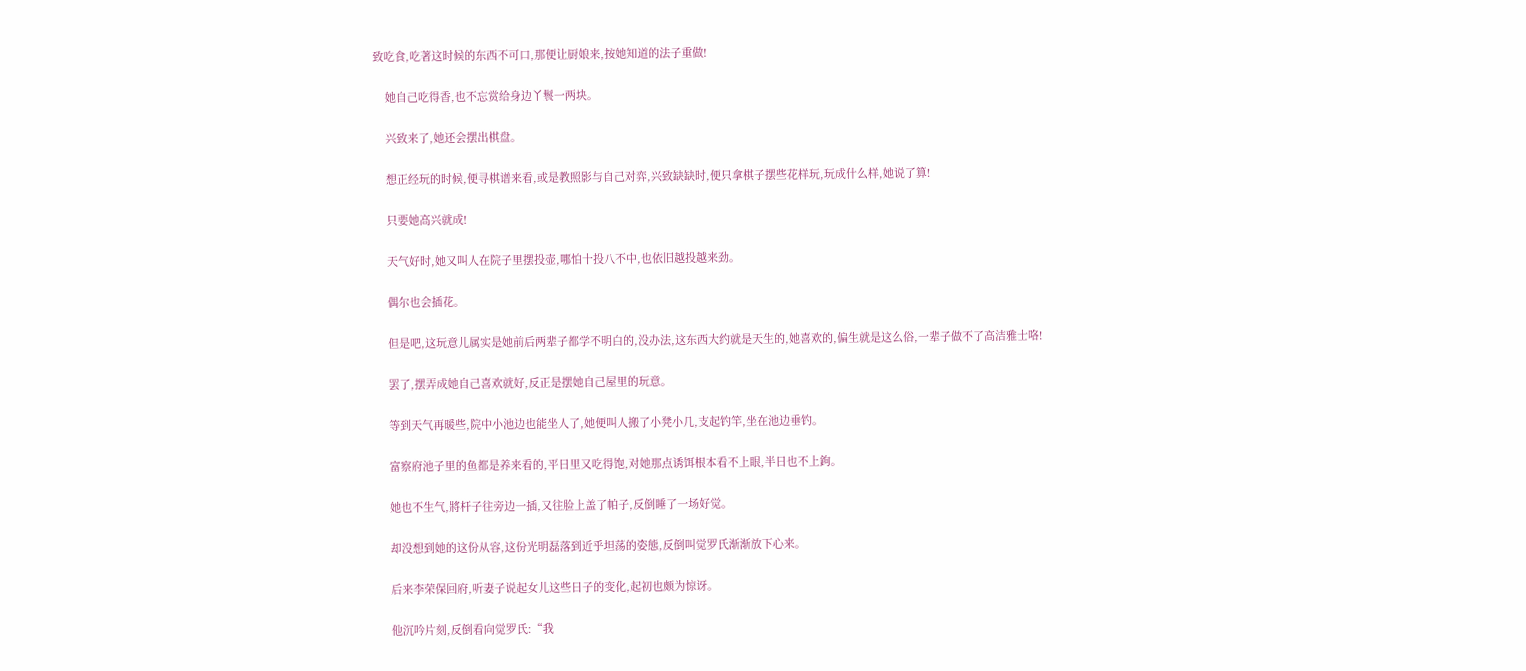致吃食,吃著这时候的东西不可口,那便让厨娘来,按她知道的法子重做!

    她自己吃得香,也不忘赏给身边丫鬟一两块。

    兴致来了,她还会摆出棋盘。

    想正经玩的时候,便寻棋谱来看,或是教照影与自己对弈,兴致缺缺时,便只拿棋子摆些花样玩,玩成什么样,她说了算!

    只要她高兴就成!

    天气好时,她又叫人在院子里摆投壶,哪怕十投八不中,也依旧越投越来劲。

    偶尔也会插花。

    但是吧,这玩意儿属实是她前后两辈子都学不明白的,没办法,这东西大约就是天生的,她喜欢的,偏生就是这么俗,一辈子做不了高洁雅士咯!

    罢了,摆弄成她自己喜欢就好,反正是摆她自己屋里的玩意。

    等到天气再暖些,院中小池边也能坐人了,她便叫人搬了小凳小几,支起钓竿,坐在池边垂钓。

    富察府池子里的鱼都是养来看的,平日里又吃得饱,对她那点诱饵根本看不上眼,半日也不上鉤。

    她也不生气,將杆子往旁边一插,又往脸上盖了帕子,反倒睡了一场好觉。

    却没想到她的这份从容,这份光明磊落到近乎坦荡的姿態,反倒叫觉罗氏渐渐放下心来。

    后来李荣保回府,听妻子说起女儿这些日子的变化,起初也颇为惊讶。

    他沉吟片刻,反倒看向觉罗氏:“我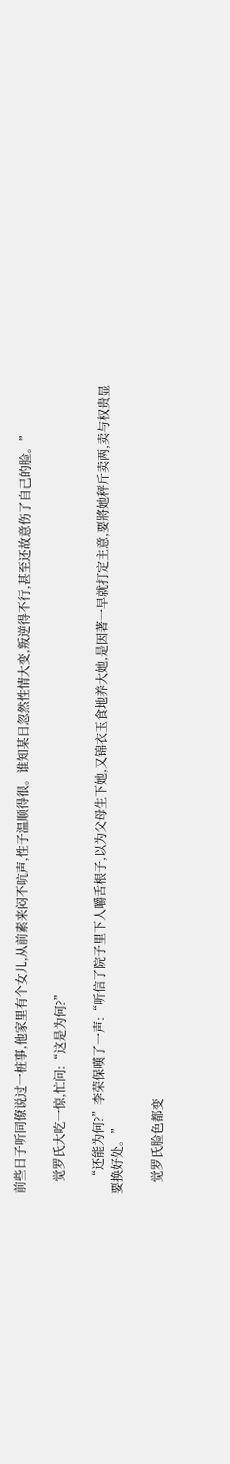前些日子听同僚说过一桩事,他家里有个女儿,从前素来闷不吭声,性子温顺得很。谁知某日忽然性情大变,叛逆得不行,甚至还故意伤了自己的脸。”

    觉罗氏大吃一惊,忙问:“这是为何?”

    “还能为何?”李荣保嘆了一声:“听信了院子里下人嚼舌根子,以为父母生下她,又锦衣玉食地养大她,是因著一早就打定主意,要將她秤斤卖两,卖与权贵显要换好处。”

    觉罗氏脸色都变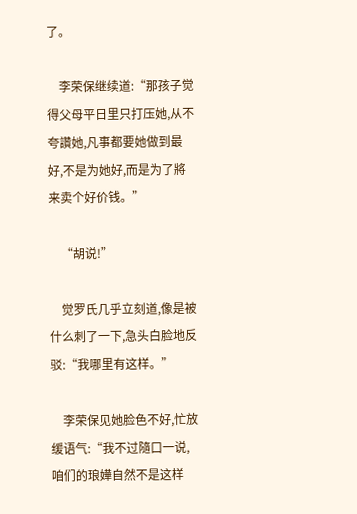了。

    李荣保继续道:“那孩子觉得父母平日里只打压她,从不夸讚她,凡事都要她做到最好,不是为她好,而是为了將来卖个好价钱。”

    “胡说!”

    觉罗氏几乎立刻道,像是被什么刺了一下,急头白脸地反驳:“我哪里有这样。”

    李荣保见她脸色不好,忙放缓语气:“我不过隨口一说,咱们的琅嬅自然不是这样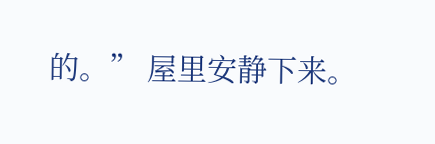的。” 屋里安静下来。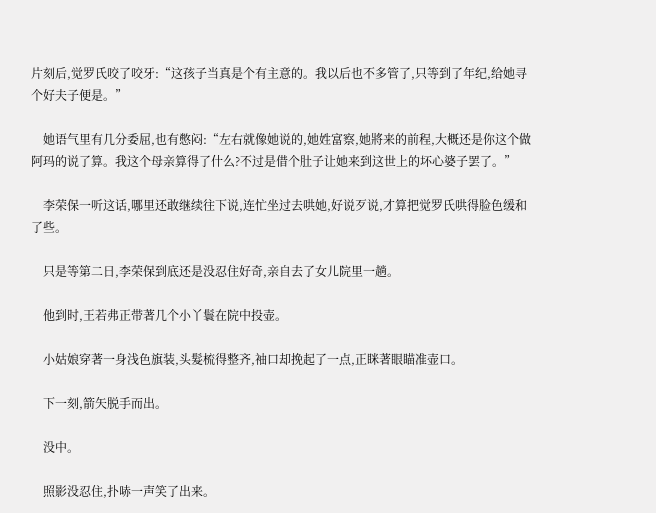片刻后,觉罗氏咬了咬牙:“这孩子当真是个有主意的。我以后也不多管了,只等到了年纪,给她寻个好夫子便是。”

    她语气里有几分委屈,也有憋闷:“左右就像她说的,她姓富察,她將来的前程,大概还是你这个做阿玛的说了算。我这个母亲算得了什么?不过是借个肚子让她来到这世上的坏心婆子罢了。”

    李荣保一听这话,哪里还敢继续往下说,连忙坐过去哄她,好说歹说,才算把觉罗氏哄得脸色缓和了些。

    只是等第二日,李荣保到底还是没忍住好奇,亲自去了女儿院里一趟。

    他到时,王若弗正带著几个小丫鬟在院中投壶。

    小姑娘穿著一身浅色旗装,头髮梳得整齐,袖口却挽起了一点,正眯著眼瞄准壶口。

    下一刻,箭矢脱手而出。

    没中。

    照影没忍住,扑哧一声笑了出来。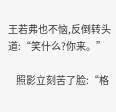王若弗也不恼,反倒转头道:“笑什么?你来。”

    照影立刻苦了脸:“格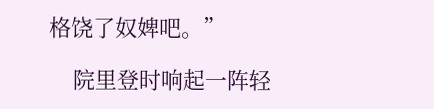格饶了奴婢吧。”

    院里登时响起一阵轻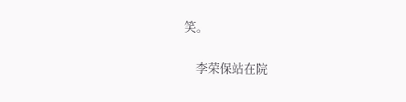笑。

    李荣保站在院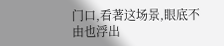门口,看著这场景,眼底不由也浮出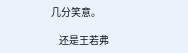几分笑意。

    还是王若弗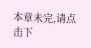本章未完,请点击下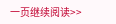一页继续阅读>>